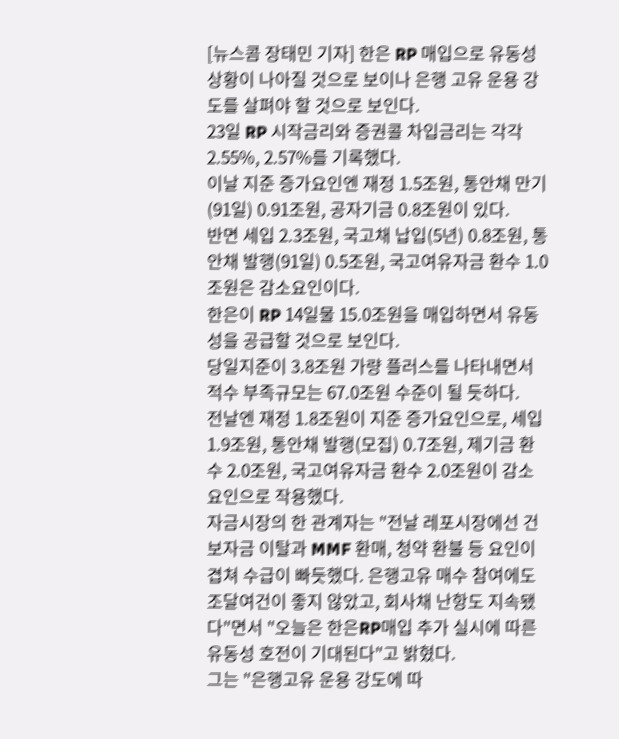[뉴스콤 장태민 기자] 한은 RP 매입으로 유동성 상황이 나아질 것으로 보이나 은행 고유 운용 강도를 살펴야 할 것으로 보인다.
23일 RP 시작금리와 증권콜 차입금리는 각각 2.55%, 2.57%를 기록했다.
이날 지준 증가요인엔 재정 1.5조원, 통안채 만기(91일) 0.91조원, 공자기금 0.8조원이 있다.
반면 세입 2.3조원, 국고채 납입(5년) 0.8조원, 통안채 발행(91일) 0.5조원, 국고여유자금 환수 1.0조원은 감소요인이다.
한은이 RP 14일물 15.0조원을 매입하면서 유동성을 공급할 것으로 보인다.
당일지준이 3.8조원 가량 플러스를 나타내면서 적수 부족규모는 67.0조원 수준이 될 듯하다.
전날엔 재정 1.8조원이 지준 증가요인으로, 세입 1.9조원, 통안채 발행(모집) 0.7조원, 제기금 환수 2.0조원, 국고여유자금 환수 2.0조원이 감소요인으로 작용했다.
자금시장의 한 관계자는 "전날 레포시장에선 건보자금 이탈과 MMF 환매, 청약 환불 등 요인이 겹쳐 수급이 빠듯했다. 은행고유 매수 참여에도 조달여건이 좋지 않았고, 회사채 난항도 지속됐다"면서 "오늘은 한은RP매입 추가 실시에 따른 유동성 호전이 기대된다"고 밝혔다.
그는 "은행고유 운용 강도에 따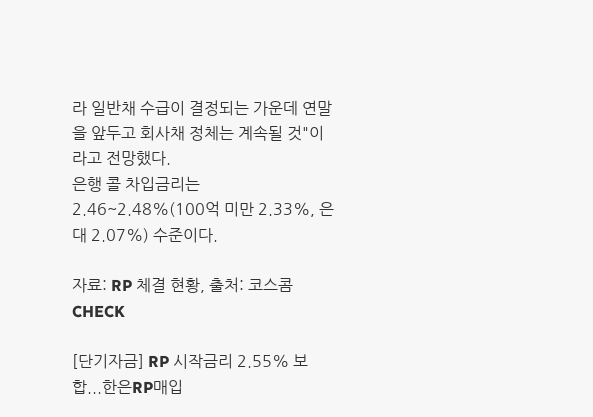라 일반채 수급이 결정되는 가운데 연말을 앞두고 회사채 정체는 계속될 것"이라고 전망했다.
은행 콜 차입금리는 2.46~2.48%(100억 미만 2.33%, 은대 2.07%) 수준이다.

자료: RP 체결 현황, 출처: 코스콤 CHECK

[단기자금] RP 시작금리 2.55% 보합...한은RP매입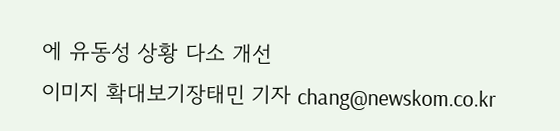에 유동성 상황 다소 개선
이미지 확대보기장태민 기자 chang@newskom.co.kr